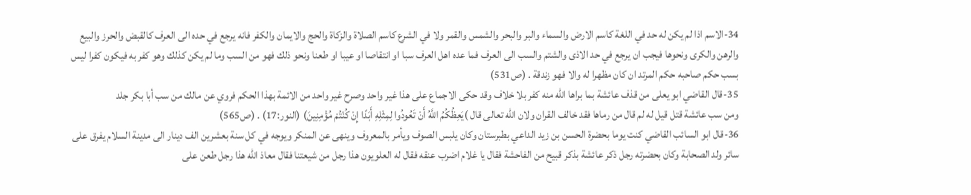34-الاسم اذا لم يكن له حد في اللغة كاسم الارض والسماء والبر والبحر والشمس والقمر ولا في الشرع كاسم الصلاة والزكاة والحج والايمان والكفر فانه يرجع في حده الى العرف كالقبض والحرز والبيع والرهن والكرى ونحوها فيجب ان يرجع في حد الاذى والشتم والسب الى العرف فما عده اهل العرف سبا او انتقاصا او عيبا او طعنا ونحو ذلك فهو من السب وما لم يكن كذلك وهو كفر به فيكون كفرا ليس بسب حكم صاحبه حكم المرتد ان كان مظهرا له والا فهو زندقة . (ص531)
35-قال القاضي ابو يعلى من قذف عائشة بما براها الله منه كفر بلا خلاف وقد حكى الاجماع على هذا غير واحد وصرح غير واحد من الائمة بهذا الحكم فروي عن مالك من سب أبا بكر جلد
ومن سب عائشة قتل قيل له لم قال من رماها فقد خالف القران ولان الله تعالى قال )يَعِظُكُمُ اللَّهُ أَنْ تَعُودُوا لِمِثْلِهِ أَبَدًا إِنْ كُنْتُمْ مُؤْمِنِينَ) (النور:17) . (ص565)
36-قال ابو السائب القاضي كنت يوما بحضرة الحسن بن زيد الداعي بطبرستان وكان يلبس الصوف ويأمر بالمعروف وينهى عن المنكر ويوجه في كل سنة بعشرين الف دينار الى مدينة السلام يفرق على سائر ولد الصحابة وكان بحضرته رجل ذكر عائشة بذكر قبيح من الفاحشة فقال يا غلام اضرب عنقه فقال له العلويون هذا رجل من شيعتنا فقال معاذ الله هذا رجل طعن على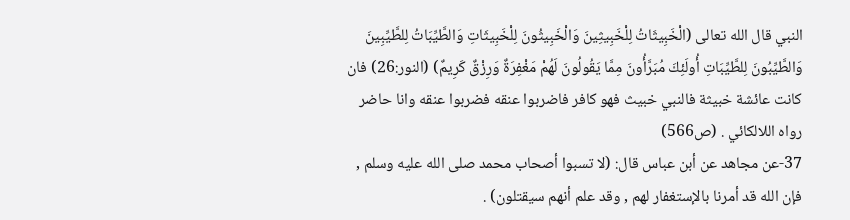النبي قال الله تعالى (الْخَبِيثَاتُ لِلْخَبِيثِينَ وَالْخَبِيثُونَ لِلْخَبِيثَاتِ وَالطَّيِّبَاتُ لِلطَّيِّبِينَ وَالطَّيِّبُونَ لِلطَّيِّبَاتِ أُولَئِكَ مُبَرَّأُونَ مِمَّا يَقُولُونَ لَهُمْ مَغْفِرَةٌ وَرِزْقٌ كَرِيمٌ) (النور:26) فان كانت عائشة خبيثة فالنبي خبيث فهو كافر فاضربوا عنقه فضربوا عنقه وانا حاضر رواه اللالكائي . (ص566)
37-عن مجاهد عن أبن عباس قال: (لا تسبوا أصحاب محمد صلى الله عليه وسلم , فإن الله قد أمرنا بالإستغفار لهم , وقد علم أنهم سيقتلون) .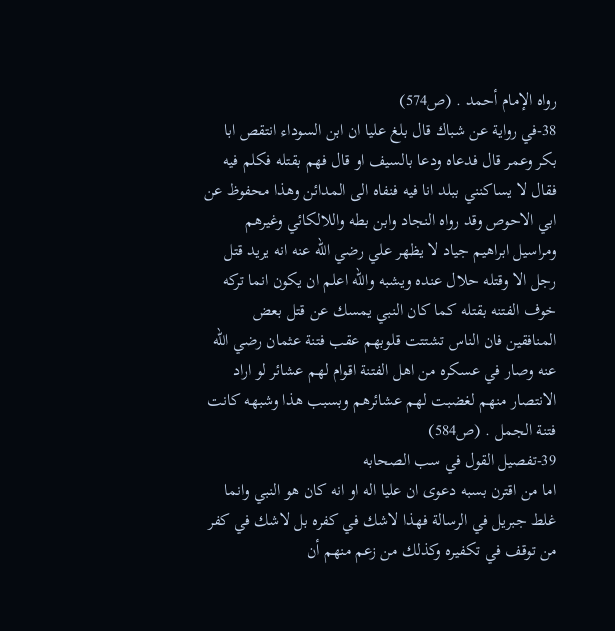رواه الإمام أحمد . (ص574)
38-في رواية عن شباك قال بلغ عليا ان ابن السوداء انتقص ابا بكر وعمر قال فدعاه ودعا بالسيف او قال فهم بقتله فكلم فيه فقال لا يساكنني ببلد انا فيه فنفاه الى المدائن وهذا محفوظ عن ابي الاحوص وقد رواه النجاد وابن بطه واللالكائي وغيرهم ومراسيل ابراهيم جياد لا يظهر علي رضي الله عنه انه يريد قتل رجل الا وقتله حلال عنده ويشبه والله اعلم ان يكون انما تركه خوف الفتنه بقتله كما كان النبي يمسك عن قتل بعض المنافقين فان الناس تشتتت قلوبهم عقب فتنة عثمان رضي الله عنه وصار في عسكره من اهل الفتنة اقوام لهم عشائر لو اراد الانتصار منهم لغضبت لهم عشائرهم وبسبب هذا وشبهه كانت فتنة الجمل . (ص584)
39-تفصيل القول في سب الصحابه
اما من اقترن بسبه دعوى ان عليا اله او انه كان هو النبي وانما غلط جبريل في الرسالة فهذا لاشك في كفره بل لاشك في كفر من توقف في تكفيره وكذلك من زعم منهم أن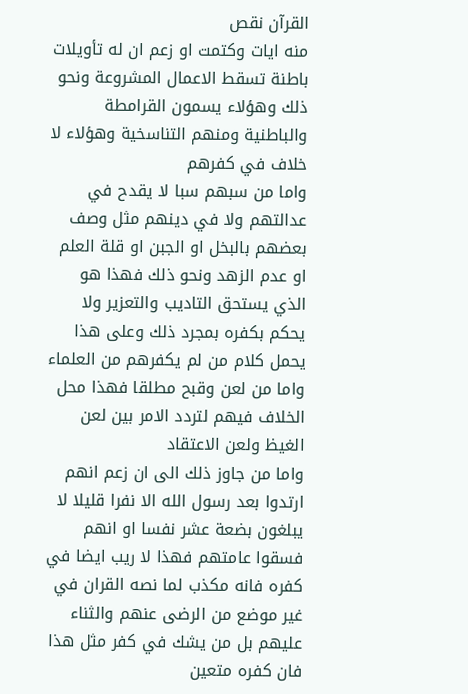القرآن نقص
منه ايات وكتمت او زعم ان له تأويلات باطنة تسقط الاعمال المشروعة ونحو ذلك وهؤلاء يسمون القرامطة والباطنية ومنهم التناسخية وهؤلاء لا خلاف في كفرهم
واما من سبهم سبا لا يقدح في عدالتهم ولا في دينهم مثل وصف بعضهم بالبخل او الجبن او قلة العلم او عدم الزهد ونحو ذلك فهذا هو الذي يستحق التاديب والتعزير ولا يحكم بكفره بمجرد ذلك وعلى هذا يحمل كلام من لم يكفرهم من العلماء
واما من لعن وقبح مطلقا فهذا محل الخلاف فيهم لتردد الامر بين لعن الغيظ ولعن الاعتقاد
واما من جاوز ذلك الى ان زعم انهم ارتدوا بعد رسول الله الا نفرا قليلا لا يبلغون بضعة عشر نفسا او انهم فسقوا عامتهم فهذا لا ريب ايضا في كفره فانه مكذب لما نصه القران في غير موضع من الرضى عنهم والثناء عليهم بل من يشك في كفر مثل هذا فان كفره متعين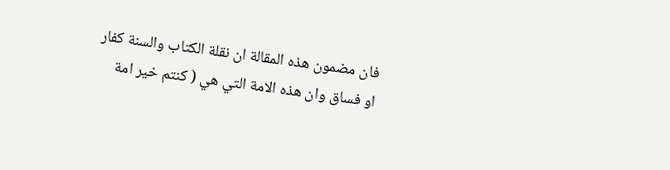فان مضمون هذه المقالة ان نقلة الكتاب والسنة كفار او فساق وان هذه الامة التي هي ( كنتم خير امة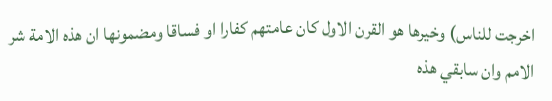اخرجت للناس) وخيرها هو القرن الاول كان عامتهم كفارا او فساقا ومضمونها ان هذه الامة شر الامم وان سابقي هذه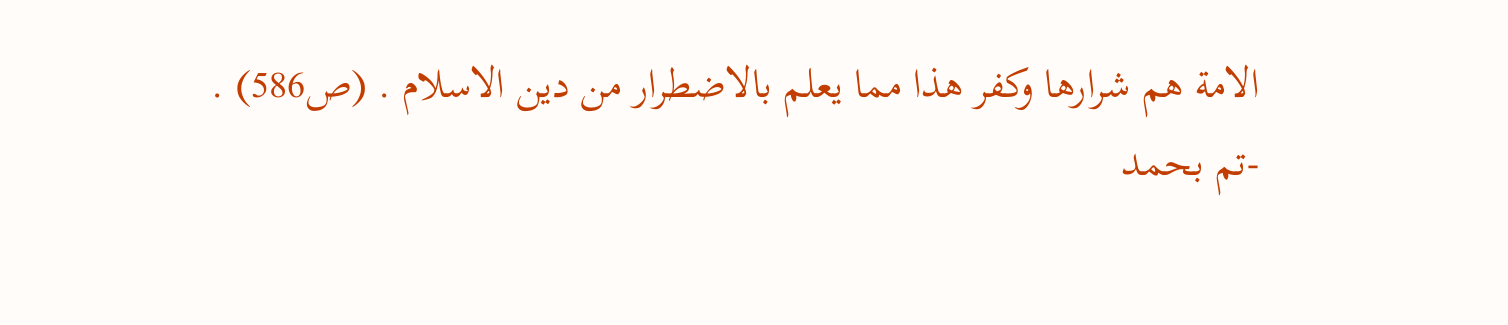الامة هم شرارها وكفر هذا مما يعلم بالاضطرار من دين الاسلام . (ص586) .
-تم بحمد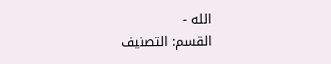الله -
القسم: التصنيف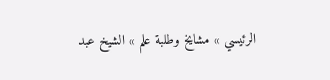الرئيسي » مشايخ وطلبة علم » الشيخ عبد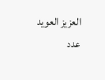العزيز العويد
عدد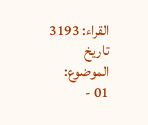القراء: 3193
تاريخ الموضوع: 01 -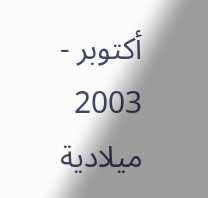أكتوبر - 2003 ميلادية